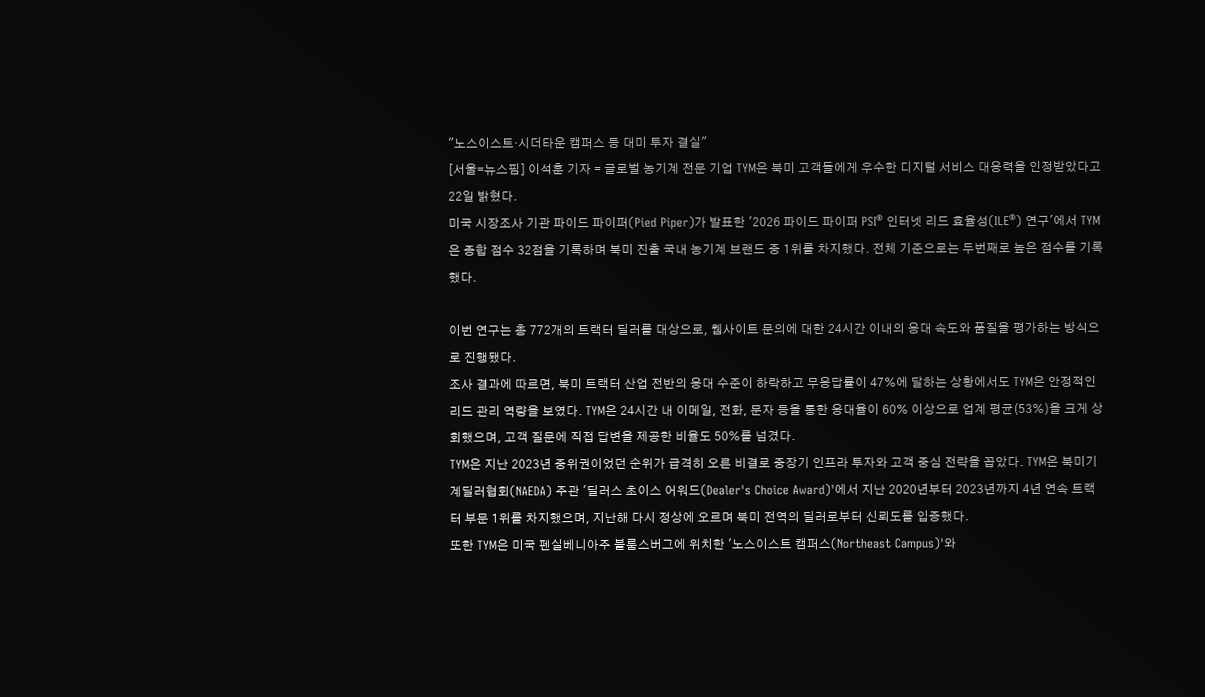"노스이스트·시더타운 캠퍼스 등 대미 투자 결실"
[서울=뉴스핌] 이석훈 기자 = 글로벌 농기계 전문 기업 TYM은 북미 고객들에게 우수한 디지털 서비스 대응력을 인정받았다고 22일 밝혔다.
미국 시장조사 기관 파이드 파이퍼(Pied Piper)가 발표한 '2026 파이드 파이퍼 PSI® 인터넷 리드 효율성(ILE®) 연구'에서 TYM은 종합 점수 32점을 기록하며 북미 진출 국내 농기계 브랜드 중 1위를 차지했다. 전체 기준으로는 두번째로 높은 점수를 기록했다.

이번 연구는 총 772개의 트랙터 딜러를 대상으로, 웹사이트 문의에 대한 24시간 이내의 응대 속도와 품질을 평가하는 방식으로 진행됐다.
조사 결과에 따르면, 북미 트랙터 산업 전반의 응대 수준이 하락하고 무응답률이 47%에 달하는 상황에서도 TYM은 안정적인 리드 관리 역량을 보였다. TYM은 24시간 내 이메일, 전화, 문자 등을 통한 응대율이 60% 이상으로 업계 평균(53%)을 크게 상회했으며, 고객 질문에 직접 답변을 제공한 비율도 50%를 넘겼다.
TYM은 지난 2023년 중위권이었던 순위가 급격히 오른 비결로 중장기 인프라 투자와 고객 중심 전략을 꼽았다. TYM은 북미기계딜러협회(NAEDA) 주관 '딜러스 초이스 어워드(Dealer's Choice Award)'에서 지난 2020년부터 2023년까지 4년 연속 트랙터 부문 1위를 차지했으며, 지난해 다시 정상에 오르며 북미 전역의 딜러로부터 신뢰도를 입증했다.
또한 TYM은 미국 펜실베니아주 블룸스버그에 위치한 '노스이스트 캠퍼스(Northeast Campus)'와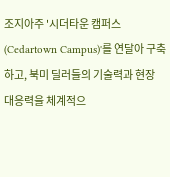조지아주 '시더타운 캠퍼스(Cedartown Campus)'를 연달아 구축하고, 북미 딜러들의 기술력과 현장 대응력을 체계적으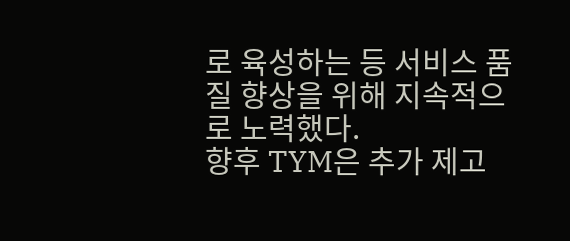로 육성하는 등 서비스 품질 향상을 위해 지속적으로 노력했다.
향후 TYM은 추가 제고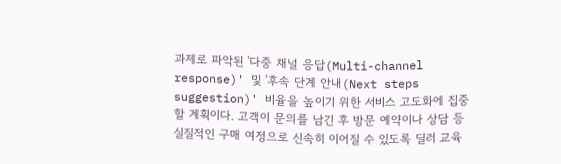과제로 파악된 '다중 채널 응답(Multi-channel response)' 및 '후속 단계 안내(Next steps suggestion)' 비율을 높이기 위한 서비스 고도화에 집중할 계획이다. 고객이 문의를 남긴 후 방문 예약이나 상담 등 실질적인 구매 여정으로 신속히 이어질 수 있도록 딜러 교육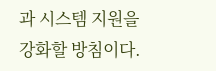과 시스템 지원을 강화할 방침이다.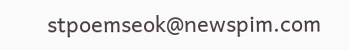stpoemseok@newspim.com